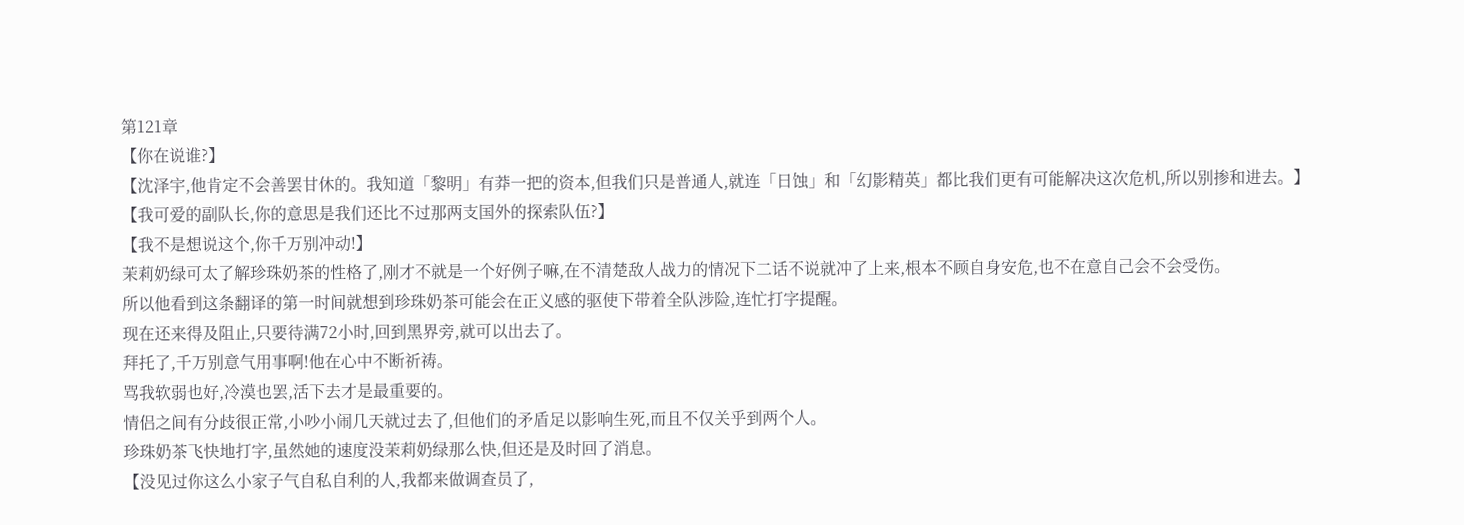第121章
【你在说谁?】
【沈泽宇,他肯定不会善罢甘休的。我知道「黎明」有莽一把的资本,但我们只是普通人,就连「日蚀」和「幻影精英」都比我们更有可能解决这次危机,所以别掺和进去。】
【我可爱的副队长,你的意思是我们还比不过那两支国外的探索队伍?】
【我不是想说这个,你千万别冲动!】
茉莉奶绿可太了解珍珠奶茶的性格了,刚才不就是一个好例子嘛,在不清楚敌人战力的情况下二话不说就冲了上来,根本不顾自身安危,也不在意自己会不会受伤。
所以他看到这条翻译的第一时间就想到珍珠奶茶可能会在正义感的驱使下带着全队涉险,连忙打字提醒。
现在还来得及阻止,只要待满72小时,回到黑界旁,就可以出去了。
拜托了,千万别意气用事啊!他在心中不断祈祷。
骂我软弱也好,冷漠也罢,活下去才是最重要的。
情侣之间有分歧很正常,小吵小闹几天就过去了,但他们的矛盾足以影响生死,而且不仅关乎到两个人。
珍珠奶茶飞快地打字,虽然她的速度没茉莉奶绿那么快,但还是及时回了消息。
【没见过你这么小家子气自私自利的人,我都来做调查员了,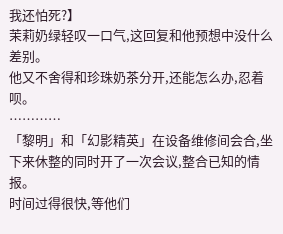我还怕死?】
茉莉奶绿轻叹一口气,这回复和他预想中没什么差别。
他又不舍得和珍珠奶茶分开,还能怎么办,忍着呗。
…………
「黎明」和「幻影精英」在设备维修间会合,坐下来休整的同时开了一次会议,整合已知的情报。
时间过得很快,等他们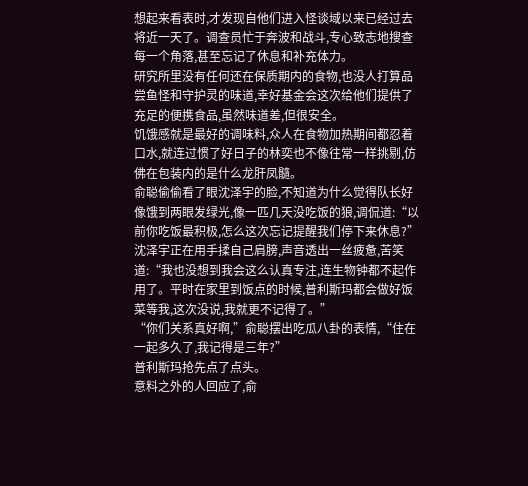想起来看表时,才发现自他们进入怪谈域以来已经过去将近一天了。调查员忙于奔波和战斗,专心致志地搜查每一个角落,甚至忘记了休息和补充体力。
研究所里没有任何还在保质期内的食物,也没人打算品尝鱼怪和守护灵的味道,幸好基金会这次给他们提供了充足的便携食品,虽然味道差,但很安全。
饥饿感就是最好的调味料,众人在食物加热期间都忍着口水,就连过惯了好日子的林奕也不像往常一样挑剔,仿佛在包装内的是什么龙肝凤髓。
俞聪偷偷看了眼沈泽宇的脸,不知道为什么觉得队长好像饿到两眼发绿光,像一匹几天没吃饭的狼,调侃道:“以前你吃饭最积极,怎么这次忘记提醒我们停下来休息?”
沈泽宇正在用手揉自己肩膀,声音透出一丝疲惫,苦笑道:“我也没想到我会这么认真专注,连生物钟都不起作用了。平时在家里到饭点的时候,普利斯玛都会做好饭菜等我,这次没说,我就更不记得了。”
“你们关系真好啊,”俞聪摆出吃瓜八卦的表情,“住在一起多久了,我记得是三年?”
普利斯玛抢先点了点头。
意料之外的人回应了,俞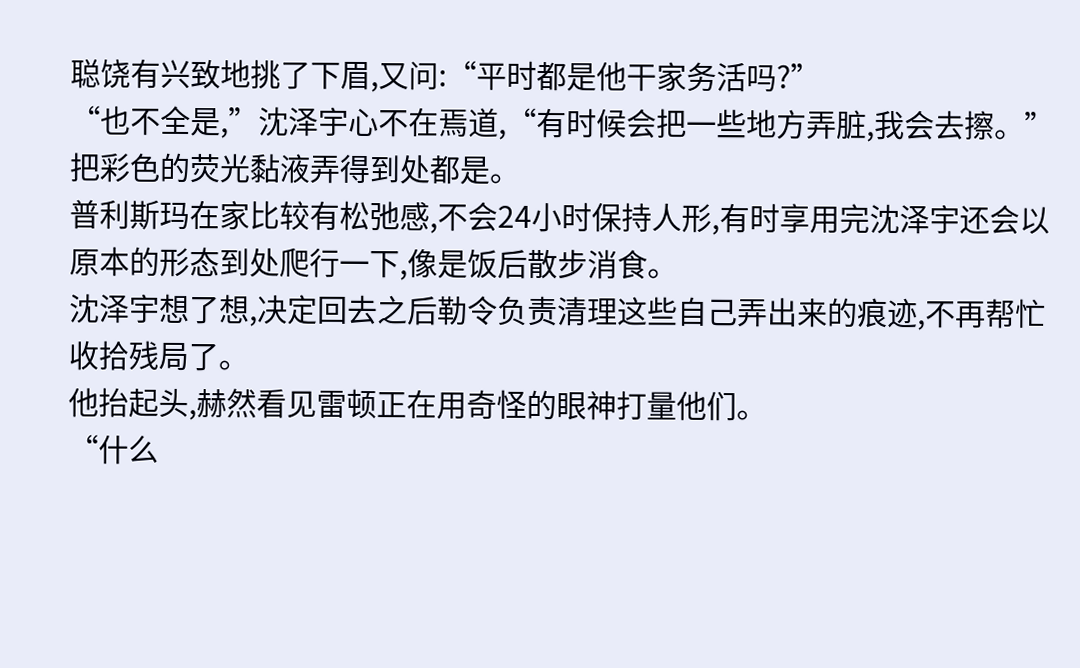聪饶有兴致地挑了下眉,又问:“平时都是他干家务活吗?”
“也不全是,”沈泽宇心不在焉道,“有时候会把一些地方弄脏,我会去擦。”
把彩色的荧光黏液弄得到处都是。
普利斯玛在家比较有松弛感,不会24小时保持人形,有时享用完沈泽宇还会以原本的形态到处爬行一下,像是饭后散步消食。
沈泽宇想了想,决定回去之后勒令负责清理这些自己弄出来的痕迹,不再帮忙收拾残局了。
他抬起头,赫然看见雷顿正在用奇怪的眼神打量他们。
“什么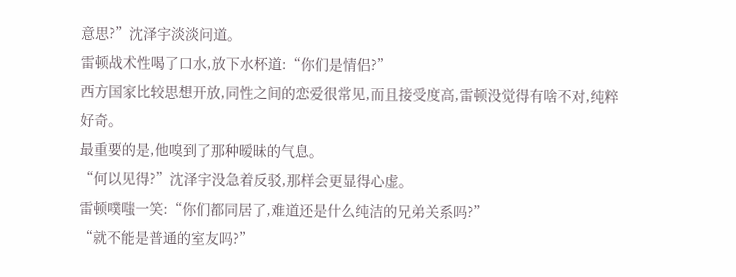意思?”沈泽宇淡淡问道。
雷顿战术性喝了口水,放下水杯道:“你们是情侣?”
西方国家比较思想开放,同性之间的恋爱很常见,而且接受度高,雷顿没觉得有啥不对,纯粹好奇。
最重要的是,他嗅到了那种暧昧的气息。
“何以见得?”沈泽宇没急着反驳,那样会更显得心虚。
雷顿噗嗤一笑:“你们都同居了,难道还是什么纯洁的兄弟关系吗?”
“就不能是普通的室友吗?”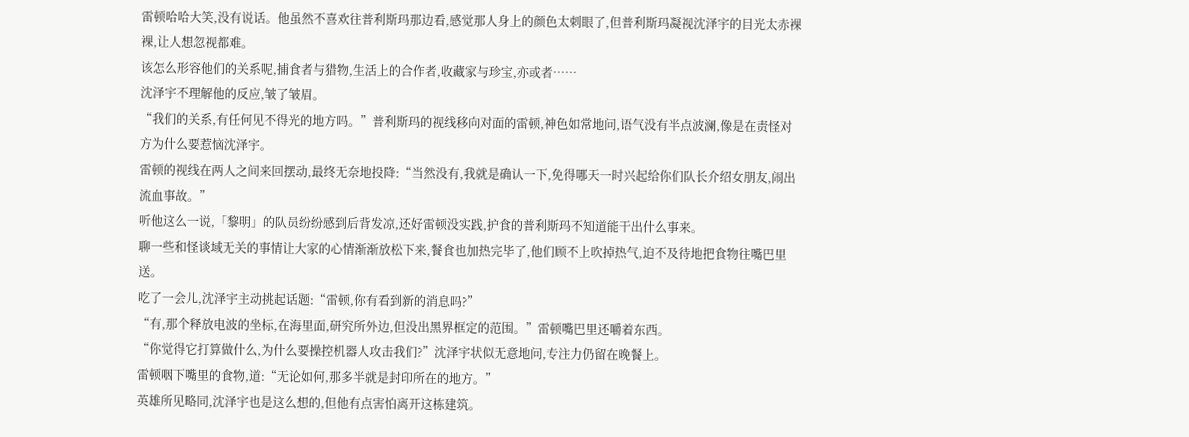雷顿哈哈大笑,没有说话。他虽然不喜欢往普利斯玛那边看,感觉那人身上的颜色太刺眼了,但普利斯玛凝视沈泽宇的目光太赤裸裸,让人想忽视都难。
该怎么形容他们的关系呢,捕食者与猎物,生活上的合作者,收藏家与珍宝,亦或者……
沈泽宇不理解他的反应,皱了皱眉。
“我们的关系,有任何见不得光的地方吗。”普利斯玛的视线移向对面的雷顿,神色如常地问,语气没有半点波澜,像是在责怪对方为什么要惹恼沈泽宇。
雷顿的视线在两人之间来回摆动,最终无奈地投降:“当然没有,我就是确认一下,免得哪天一时兴起给你们队长介绍女朋友,闹出流血事故。”
听他这么一说,「黎明」的队员纷纷感到后背发凉,还好雷顿没实践,护食的普利斯玛不知道能干出什么事来。
聊一些和怪谈域无关的事情让大家的心情渐渐放松下来,餐食也加热完毕了,他们顾不上吹掉热气,迫不及待地把食物往嘴巴里送。
吃了一会儿,沈泽宇主动挑起话题:“雷顿,你有看到新的消息吗?”
“有,那个释放电波的坐标,在海里面,研究所外边,但没出黑界框定的范围。”雷顿嘴巴里还嚼着东西。
“你觉得它打算做什么,为什么要操控机器人攻击我们?”沈泽宇状似无意地问,专注力仍留在晚餐上。
雷顿咽下嘴里的食物,道:“无论如何,那多半就是封印所在的地方。”
英雄所见略同,沈泽宇也是这么想的,但他有点害怕离开这栋建筑。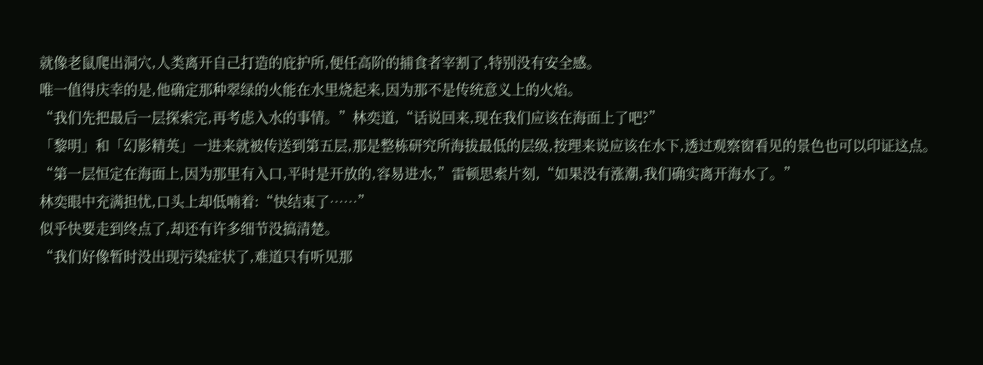就像老鼠爬出洞穴,人类离开自己打造的庇护所,便任高阶的捕食者宰割了,特别没有安全感。
唯一值得庆幸的是,他确定那种翠绿的火能在水里烧起来,因为那不是传统意义上的火焰。
“我们先把最后一层探索完,再考虑入水的事情。”林奕道,“话说回来,现在我们应该在海面上了吧?”
「黎明」和「幻影精英」一进来就被传送到第五层,那是整栋研究所海拔最低的层级,按理来说应该在水下,透过观察窗看见的景色也可以印证这点。
“第一层恒定在海面上,因为那里有入口,平时是开放的,容易进水,”雷顿思索片刻,“如果没有涨潮,我们确实离开海水了。”
林奕眼中充满担忧,口头上却低喃着:“快结束了……”
似乎快要走到终点了,却还有许多细节没搞清楚。
“我们好像暂时没出现污染症状了,难道只有听见那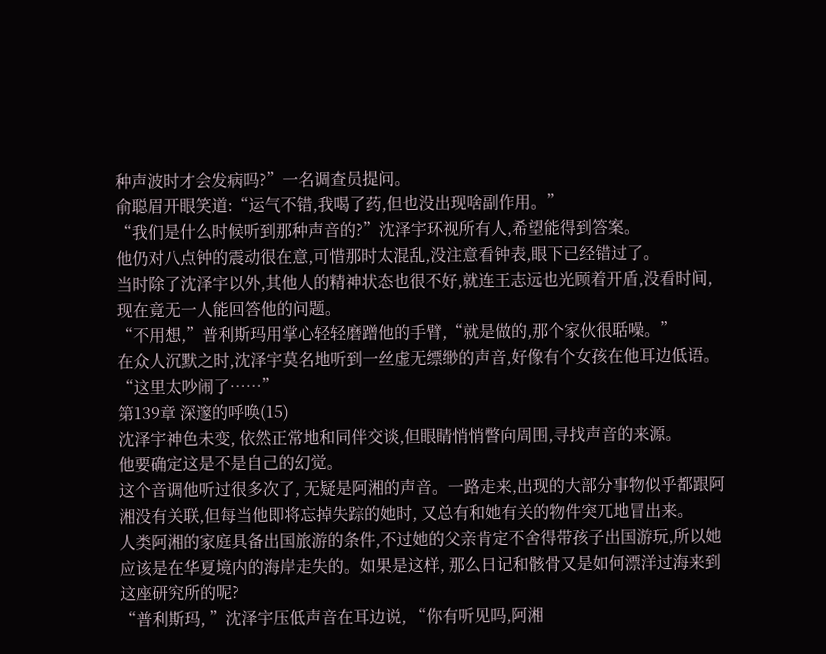种声波时才会发病吗?”一名调查员提问。
俞聪眉开眼笑道:“运气不错,我喝了药,但也没出现啥副作用。”
“我们是什么时候听到那种声音的?”沈泽宇环视所有人,希望能得到答案。
他仍对八点钟的震动很在意,可惜那时太混乱,没注意看钟表,眼下已经错过了。
当时除了沈泽宇以外,其他人的精神状态也很不好,就连王志远也光顾着开盾,没看时间,现在竟无一人能回答他的问题。
“不用想,”普利斯玛用掌心轻轻磨蹭他的手臂,“就是做的,那个家伙很聒噪。”
在众人沉默之时,沈泽宇莫名地听到一丝虚无缥缈的声音,好像有个女孩在他耳边低语。
“这里太吵闹了……”
第139章 深邃的呼唤(15)
沈泽宇神色未变, 依然正常地和同伴交谈,但眼睛悄悄瞥向周围,寻找声音的来源。
他要确定这是不是自己的幻觉。
这个音调他听过很多次了, 无疑是阿湘的声音。一路走来,出现的大部分事物似乎都跟阿湘没有关联,但每当他即将忘掉失踪的她时, 又总有和她有关的物件突兀地冒出来。
人类阿湘的家庭具备出国旅游的条件,不过她的父亲肯定不舍得带孩子出国游玩,所以她应该是在华夏境内的海岸走失的。如果是这样, 那么日记和骸骨又是如何漂洋过海来到这座研究所的呢?
“普利斯玛, ”沈泽宇压低声音在耳边说, “你有听见吗,阿湘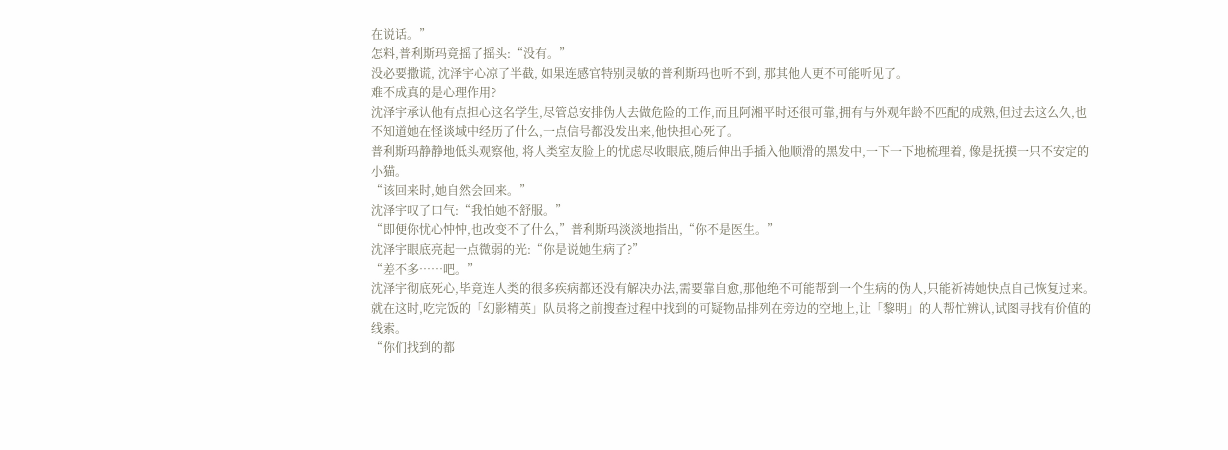在说话。”
怎料,普利斯玛竟摇了摇头:“没有。”
没必要撒谎, 沈泽宇心凉了半截, 如果连感官特别灵敏的普利斯玛也听不到, 那其他人更不可能听见了。
难不成真的是心理作用?
沈泽宇承认他有点担心这名学生,尽管总安排伪人去做危险的工作,而且阿湘平时还很可靠,拥有与外观年龄不匹配的成熟,但过去这么久,也不知道她在怪谈域中经历了什么,一点信号都没发出来,他快担心死了。
普利斯玛静静地低头观察他, 将人类室友脸上的忧虑尽收眼底,随后伸出手插入他顺滑的黑发中,一下一下地梳理着, 像是抚摸一只不安定的小猫。
“该回来时,她自然会回来。”
沈泽宇叹了口气:“我怕她不舒服。”
“即便你忧心忡忡,也改变不了什么,”普利斯玛淡淡地指出,“你不是医生。”
沈泽宇眼底亮起一点微弱的光:“你是说她生病了?”
“差不多……吧。”
沈泽宇彻底死心,毕竟连人类的很多疾病都还没有解决办法,需要靠自愈,那他绝不可能帮到一个生病的伪人,只能祈祷她快点自己恢复过来。
就在这时,吃完饭的「幻影精英」队员将之前搜查过程中找到的可疑物品排列在旁边的空地上,让「黎明」的人帮忙辨认,试图寻找有价值的线索。
“你们找到的都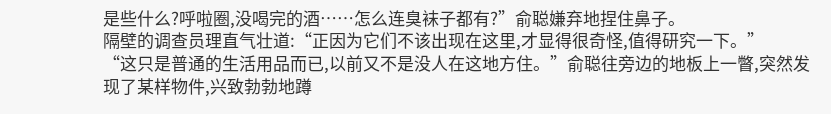是些什么?呼啦圈,没喝完的酒……怎么连臭袜子都有?”俞聪嫌弃地捏住鼻子。
隔壁的调查员理直气壮道:“正因为它们不该出现在这里,才显得很奇怪,值得研究一下。”
“这只是普通的生活用品而已,以前又不是没人在这地方住。”俞聪往旁边的地板上一瞥,突然发现了某样物件,兴致勃勃地蹲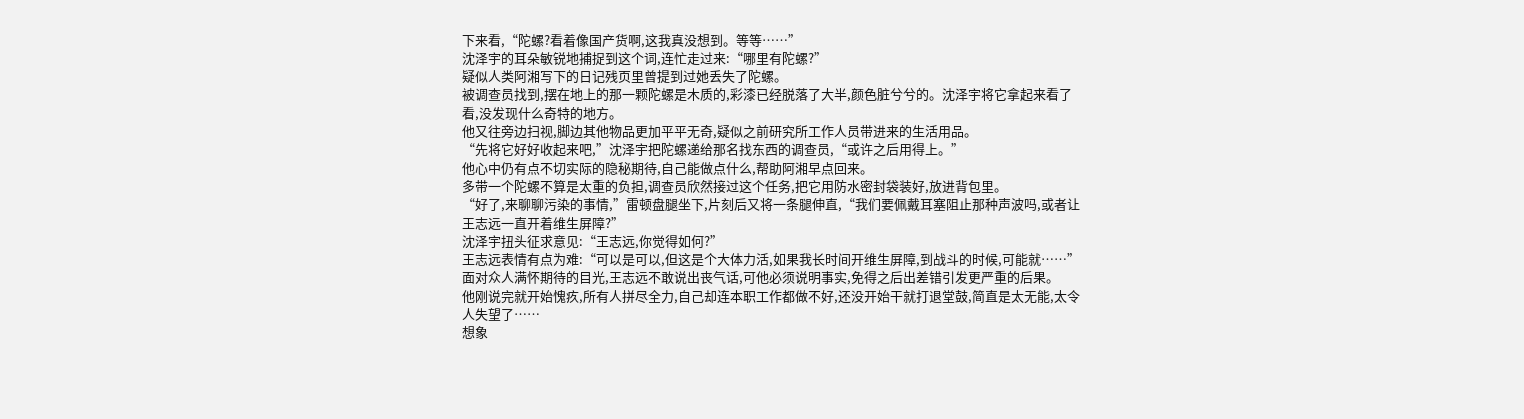下来看,“陀螺?看着像国产货啊,这我真没想到。等等……”
沈泽宇的耳朵敏锐地捕捉到这个词,连忙走过来:“哪里有陀螺?”
疑似人类阿湘写下的日记残页里曾提到过她丢失了陀螺。
被调查员找到,摆在地上的那一颗陀螺是木质的,彩漆已经脱落了大半,颜色脏兮兮的。沈泽宇将它拿起来看了看,没发现什么奇特的地方。
他又往旁边扫视,脚边其他物品更加平平无奇,疑似之前研究所工作人员带进来的生活用品。
“先将它好好收起来吧,”沈泽宇把陀螺递给那名找东西的调查员,“或许之后用得上。”
他心中仍有点不切实际的隐秘期待,自己能做点什么,帮助阿湘早点回来。
多带一个陀螺不算是太重的负担,调查员欣然接过这个任务,把它用防水密封袋装好,放进背包里。
“好了,来聊聊污染的事情,”雷顿盘腿坐下,片刻后又将一条腿伸直,“我们要佩戴耳塞阻止那种声波吗,或者让王志远一直开着维生屏障?”
沈泽宇扭头征求意见:“王志远,你觉得如何?”
王志远表情有点为难:“可以是可以,但这是个大体力活,如果我长时间开维生屏障,到战斗的时候,可能就……”
面对众人满怀期待的目光,王志远不敢说出丧气话,可他必须说明事实,免得之后出差错引发更严重的后果。
他刚说完就开始愧疚,所有人拼尽全力,自己却连本职工作都做不好,还没开始干就打退堂鼓,简直是太无能,太令人失望了……
想象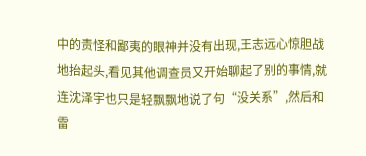中的责怪和鄙夷的眼神并没有出现,王志远心惊胆战地抬起头,看见其他调查员又开始聊起了别的事情,就连沈泽宇也只是轻飘飘地说了句“没关系”,然后和雷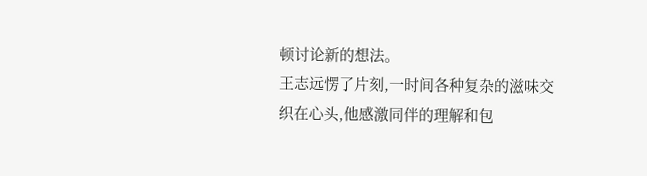顿讨论新的想法。
王志远愣了片刻,一时间各种复杂的滋味交织在心头,他感激同伴的理解和包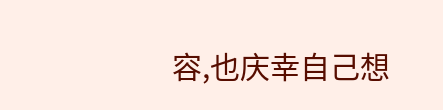容,也庆幸自己想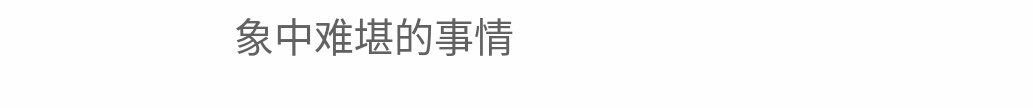象中难堪的事情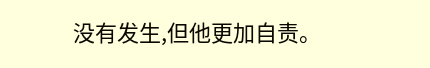没有发生,但他更加自责。